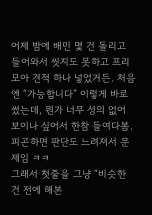어제 밤에 배민 몇 건 돌리고 들어와서 씻지도 못하고 프리모아 견적 하나 넣었거든. 처음엔 “가능합니다” 이렇게 바로 썼는데, 뭔가 너무 성의 없어 보이나 싶어서 한참 들여다봄. 피곤하면 판단도 느려져서 문제임 ㅋㅋ
그래서 첫줄을 그냥 “비슷한 건 전에 해본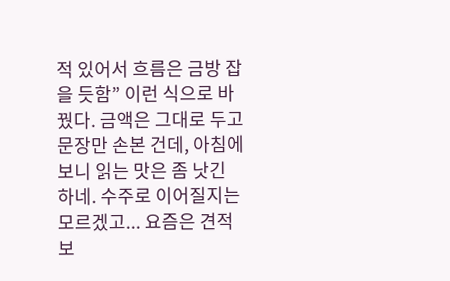적 있어서 흐름은 금방 잡을 듯함” 이런 식으로 바꿨다. 금액은 그대로 두고 문장만 손본 건데, 아침에 보니 읽는 맛은 좀 낫긴 하네. 수주로 이어질지는 모르겠고... 요즘은 견적보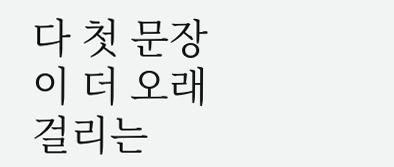다 첫 문장이 더 오래 걸리는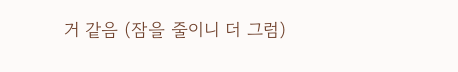거 같음 (잠을 줄이니 더 그럼)